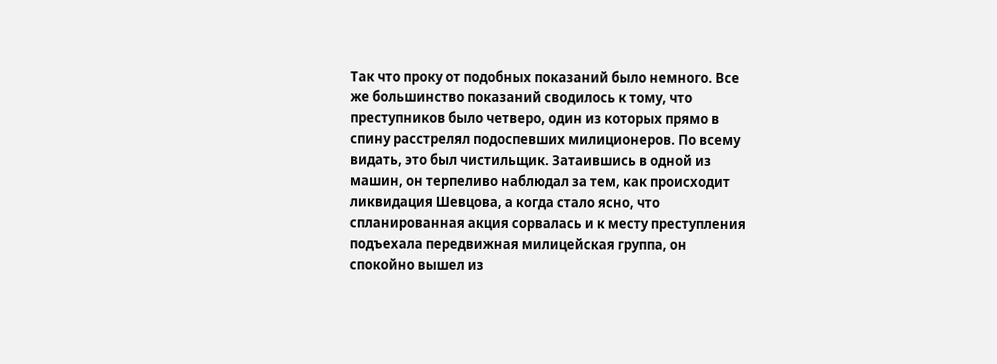Так что проку от подобных показаний было немного. Все же большинство показаний сводилось к тому, что преступников было четверо, один из которых прямо в спину расстрелял подоспевших милиционеров. По всему видать, это был чистильщик. Затаившись в одной из машин, он терпеливо наблюдал за тем, как происходит ликвидация Шевцова, а когда стало ясно, что спланированная акция сорвалась и к месту преступления подъехала передвижная милицейская группа, он спокойно вышел из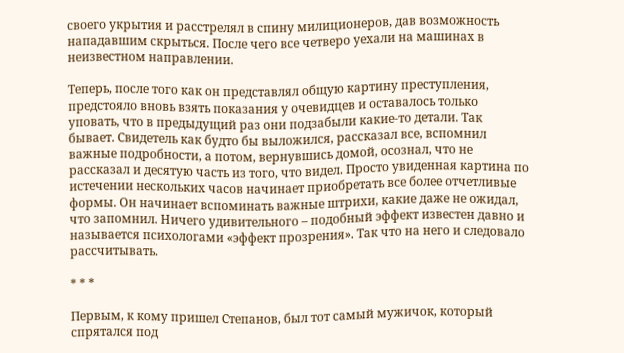своего укрытия и расстрелял в спину милиционеров, дав возможность нападавшим скрыться. После чего все четверо уехали на машинах в неизвестном направлении.

Теперь, после того как он представлял общую картину преступления, предстояло вновь взять показания у очевидцев и оставалось только уповать, что в предыдущий раз они подзабыли какие-то детали. Так бывает. Свидетель как будто бы выложился, рассказал все, вспомнил важные подробности, а потом, вернувшись домой, осознал, что не рассказал и десятую часть из того, что видел. Просто увиденная картина по истечении нескольких часов начинает приобретать все более отчетливые формы. Он начинает вспоминать важные штрихи, какие даже не ожидал, что запомнил. Ничего удивительного – подобный эффект известен давно и называется психологами «эффект прозрения». Так что на него и следовало рассчитывать.

* * *

Первым, к кому пришел Степанов, был тот самый мужичок, который спрятался под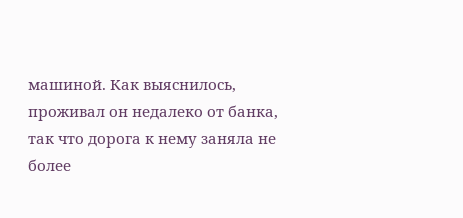машиной. Как выяснилось, проживал он недалеко от банка, так что дорога к нему заняла не более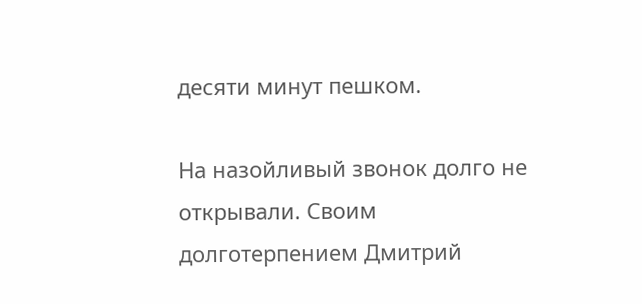десяти минут пешком.

На назойливый звонок долго не открывали. Своим долготерпением Дмитрий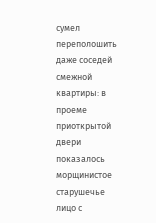сумел переполошить даже соседей смежной квартиры: в проеме приоткрытой двери показалось морщинистое старушечье лицо с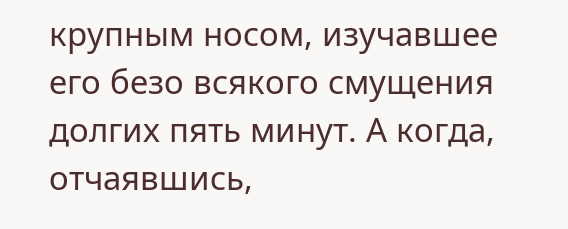крупным носом, изучавшее его безо всякого смущения долгих пять минут. А когда, отчаявшись,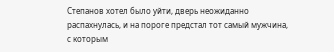Степанов хотел было уйти, дверь неожиданно распахнулась, и на пороге предстал тот самый мужчина, с которым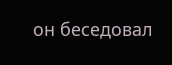он беседовал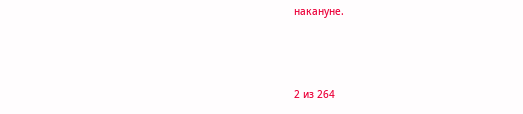накануне.



2 из 264